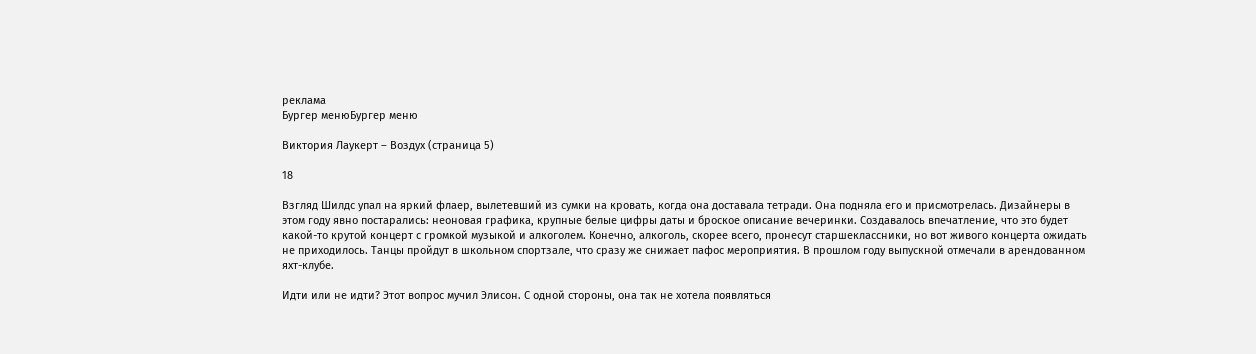реклама
Бургер менюБургер меню

Виктория Лаукерт – Воздух (страница 5)

18

Взгляд Шилдс упал на яркий флаер, вылетевший из сумки на кровать, когда она доставала тетради. Она подняла его и присмотрелась. Дизайнеры в этом году явно постарались: неоновая графика, крупные белые цифры даты и броское описание вечеринки. Создавалось впечатление, что это будет какой-то крутой концерт с громкой музыкой и алкоголем. Конечно, алкоголь, скорее всего, пронесут старшеклассники, но вот живого концерта ожидать не приходилось. Танцы пройдут в школьном спортзале, что сразу же снижает пафос мероприятия. В прошлом году выпускной отмечали в арендованном яхт-клубе.

Идти или не идти? Этот вопрос мучил Элисон. С одной стороны, она так не хотела появляться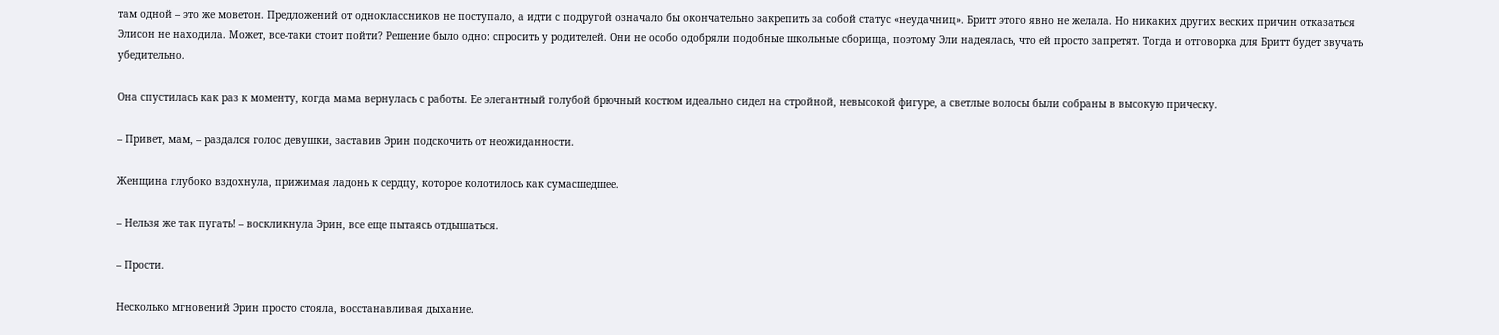там одной – это же моветон. Предложений от одноклассников не поступало, а идти с подругой означало бы окончательно закрепить за собой статус «неудачниц». Бритт этого явно не желала. Но никаких других веских причин отказаться Элисон не находила. Может, все-таки стоит пойти? Решение было одно: спросить у родителей. Они не особо одобряли подобные школьные сборища, поэтому Эли надеялась, что ей просто запретят. Тогда и отговорка для Бритт будет звучать убедительно.

Она спустилась как раз к моменту, когда мама вернулась с работы. Ее элегантный голубой брючный костюм идеально сидел на стройной, невысокой фигуре, а светлые волосы были собраны в высокую прическу.

– Привет, мам, – раздался голос девушки, заставив Эрин подскочить от неожиданности.

Женщина глубоко вздохнула, прижимая ладонь к сердцу, которое колотилось как сумасшедшее.

– Нельзя же так пугать! – воскликнула Эрин, все еще пытаясь отдышаться.

– Прости.

Несколько мгновений Эрин просто стояла, восстанавливая дыхание.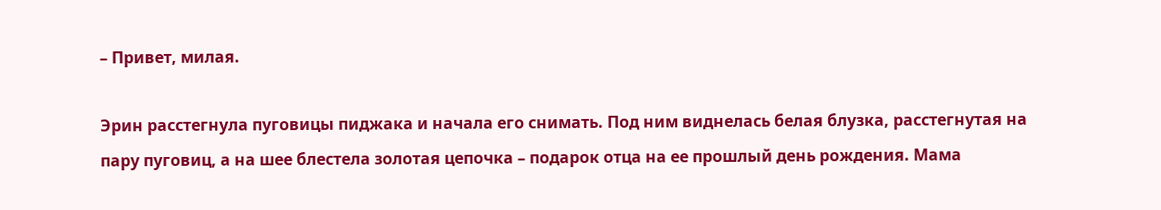– Привет, милая.

Эрин расстегнула пуговицы пиджака и начала его снимать. Под ним виднелась белая блузка, расстегнутая на пару пуговиц, а на шее блестела золотая цепочка – подарок отца на ее прошлый день рождения. Мама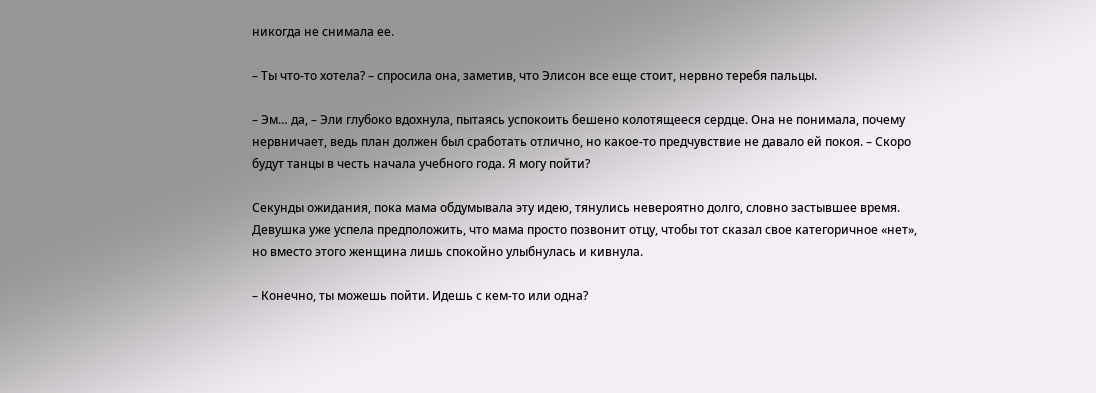никогда не снимала ее.

– Ты что-то хотела? – спросила она, заметив, что Элисон все еще стоит, нервно теребя пальцы.

– Эм… да, – Эли глубоко вдохнула, пытаясь успокоить бешено колотящееся сердце. Она не понимала, почему нервничает, ведь план должен был сработать отлично, но какое-то предчувствие не давало ей покоя. – Скоро будут танцы в честь начала учебного года. Я могу пойти?

Секунды ожидания, пока мама обдумывала эту идею, тянулись невероятно долго, словно застывшее время. Девушка уже успела предположить, что мама просто позвонит отцу, чтобы тот сказал свое категоричное «нет», но вместо этого женщина лишь спокойно улыбнулась и кивнула.

– Конечно, ты можешь пойти. Идешь с кем-то или одна?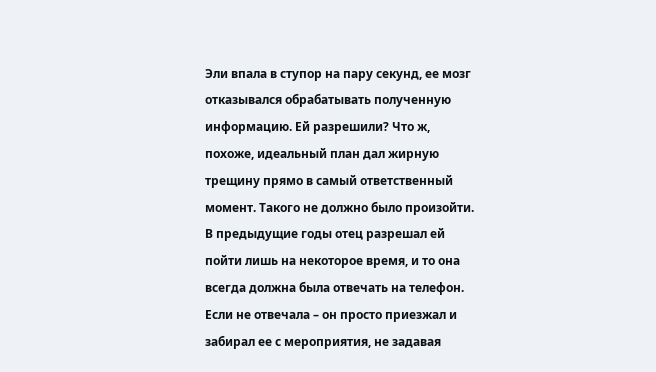Эли впала в ступор на пару секунд, ее мозг отказывался обрабатывать полученную информацию. Ей разрешили? Что ж, похоже, идеальный план дал жирную трещину прямо в самый ответственный момент. Такого не должно было произойти. В предыдущие годы отец разрешал ей пойти лишь на некоторое время, и то она всегда должна была отвечать на телефон. Если не отвечала – он просто приезжал и забирал ее с мероприятия, не задавая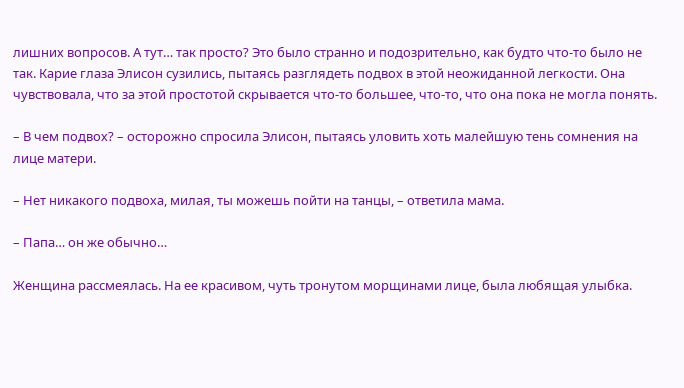лишних вопросов. А тут… так просто? Это было странно и подозрительно, как будто что-то было не так. Карие глаза Элисон сузились, пытаясь разглядеть подвох в этой неожиданной легкости. Она чувствовала, что за этой простотой скрывается что-то большее, что-то, что она пока не могла понять.

– В чем подвох? – осторожно спросила Элисон, пытаясь уловить хоть малейшую тень сомнения на лице матери.

– Нет никакого подвоха, милая, ты можешь пойти на танцы, – ответила мама.

– Папа… он же обычно…

Женщина рассмеялась. На ее красивом, чуть тронутом морщинами лице, была любящая улыбка.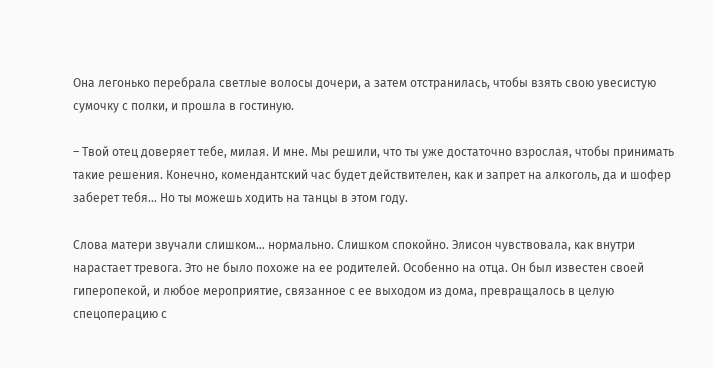Она легонько перебрала светлые волосы дочери, а затем отстранилась, чтобы взять свою увесистую сумочку с полки, и прошла в гостиную.

– Твой отец доверяет тебе, милая. И мне. Мы решили, что ты уже достаточно взрослая, чтобы принимать такие решения. Конечно, комендантский час будет действителен, как и запрет на алкоголь, да и шофер заберет тебя… Но ты можешь ходить на танцы в этом году.

Слова матери звучали слишком… нормально. Слишком спокойно. Элисон чувствовала, как внутри нарастает тревога. Это не было похоже на ее родителей. Особенно на отца. Он был известен своей гиперопекой, и любое мероприятие, связанное с ее выходом из дома, превращалось в целую спецоперацию с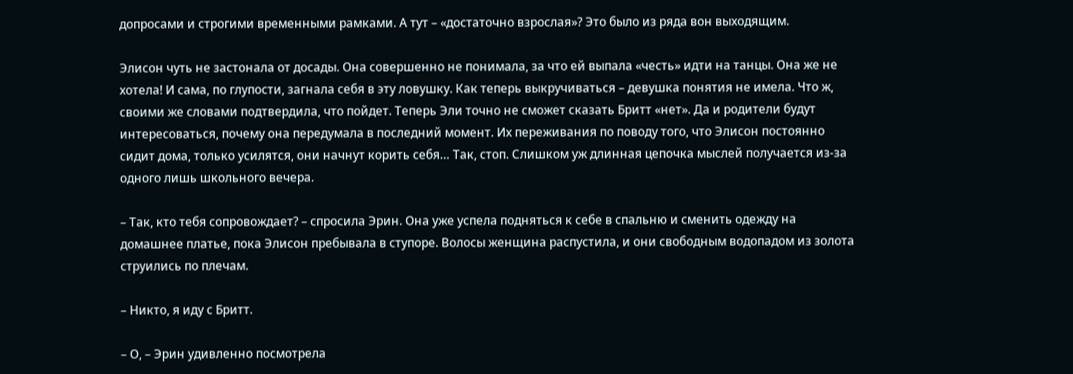допросами и строгими временными рамками. А тут – «достаточно взрослая»? Это было из ряда вон выходящим.

Элисон чуть не застонала от досады. Она совершенно не понимала, за что ей выпала «честь» идти на танцы. Она же не хотела! И сама, по глупости, загнала себя в эту ловушку. Как теперь выкручиваться – девушка понятия не имела. Что ж, своими же словами подтвердила, что пойдет. Теперь Эли точно не сможет сказать Бритт «нет». Да и родители будут интересоваться, почему она передумала в последний момент. Их переживания по поводу того, что Элисон постоянно сидит дома, только усилятся, они начнут корить себя… Так, стоп. Слишком уж длинная цепочка мыслей получается из-за одного лишь школьного вечера.

– Так, кто тебя сопровождает? – спросила Эрин. Она уже успела подняться к себе в спальню и сменить одежду на домашнее платье, пока Элисон пребывала в ступоре. Волосы женщина распустила, и они свободным водопадом из золота струились по плечам.

– Никто, я иду с Бритт.

– О, – Эрин удивленно посмотрела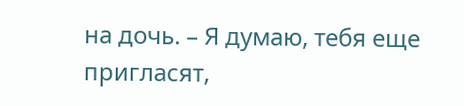на дочь. – Я думаю, тебя еще пригласят,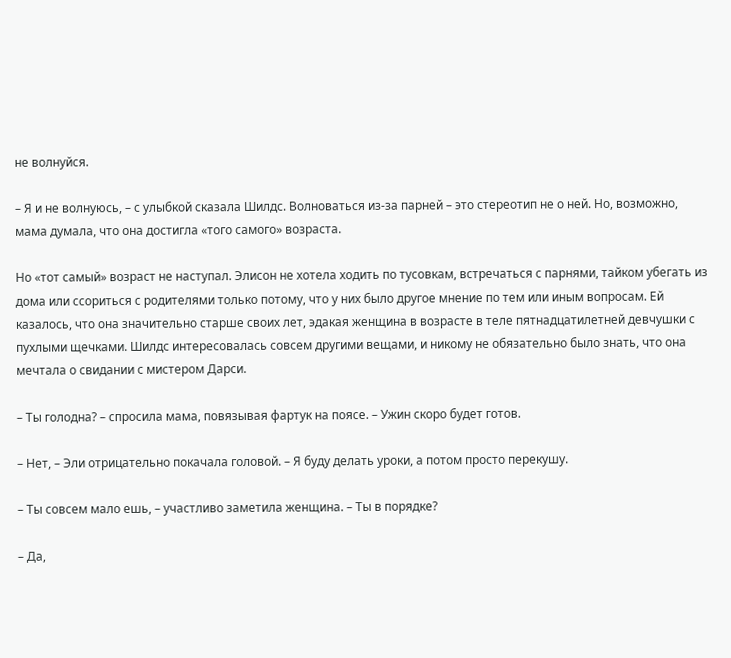не волнуйся.

– Я и не волнуюсь, – с улыбкой сказала Шилдс. Волноваться из-за парней – это стереотип не о ней. Но, возможно, мама думала, что она достигла «того самого» возраста.

Но «тот самый» возраст не наступал. Элисон не хотела ходить по тусовкам, встречаться с парнями, тайком убегать из дома или ссориться с родителями только потому, что у них было другое мнение по тем или иным вопросам. Ей казалось, что она значительно старше своих лет, эдакая женщина в возрасте в теле пятнадцатилетней девчушки с пухлыми щечками. Шилдс интересовалась совсем другими вещами, и никому не обязательно было знать, что она мечтала о свидании с мистером Дарси.

– Ты голодна? – спросила мама, повязывая фартук на поясе. – Ужин скоро будет готов.

– Нет, – Эли отрицательно покачала головой. – Я буду делать уроки, а потом просто перекушу.

– Ты совсем мало ешь, – участливо заметила женщина. – Ты в порядке?

– Да,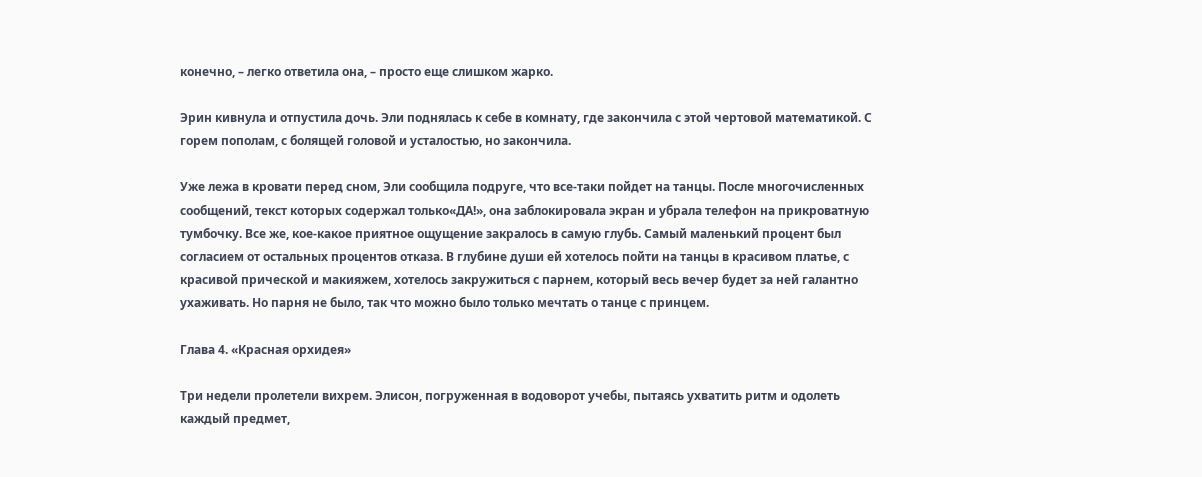конечно, – легко ответила она, – просто еще слишком жарко.

Эрин кивнула и отпустила дочь. Эли поднялась к себе в комнату, где закончила с этой чертовой математикой. С горем пополам, с болящей головой и усталостью, но закончила.

Уже лежа в кровати перед сном, Эли сообщила подруге, что все-таки пойдет на танцы. После многочисленных сообщений, текст которых содержал только«ДА!», она заблокировала экран и убрала телефон на прикроватную тумбочку. Все же, кое-какое приятное ощущение закралось в самую глубь. Самый маленький процент был согласием от остальных процентов отказа. В глубине души ей хотелось пойти на танцы в красивом платье, с красивой прической и макияжем, хотелось закружиться с парнем, который весь вечер будет за ней галантно ухаживать. Но парня не было, так что можно было только мечтать о танце с принцем.

Глава 4. «Красная орхидея»

Три недели пролетели вихрем. Элисон, погруженная в водоворот учебы, пытаясь ухватить ритм и одолеть каждый предмет,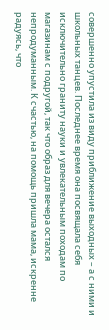совершенно упустила из виду приближение выходных – а с ними и школьных танцев. Последнее время она посвящала себя исключительно граниту науки и увлекательным походам по магазинам с подругой, так что образ для вечера остался непродуманным. К счастью, на помощь пришла мама, искренне радуясь, что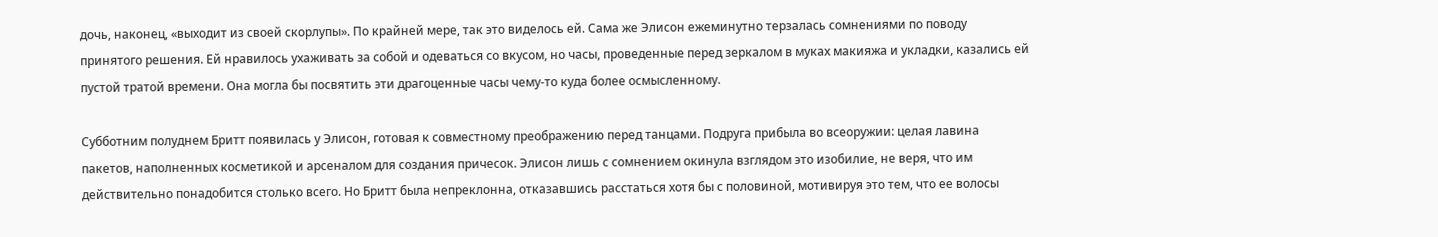дочь, наконец, «выходит из своей скорлупы». По крайней мере, так это виделось ей. Сама же Элисон ежеминутно терзалась сомнениями по поводу принятого решения. Ей нравилось ухаживать за собой и одеваться со вкусом, но часы, проведенные перед зеркалом в муках макияжа и укладки, казались ей пустой тратой времени. Она могла бы посвятить эти драгоценные часы чему-то куда более осмысленному.

Субботним полуднем Бритт появилась у Элисон, готовая к совместному преображению перед танцами. Подруга прибыла во всеоружии: целая лавина пакетов, наполненных косметикой и арсеналом для создания причесок. Элисон лишь с сомнением окинула взглядом это изобилие, не веря, что им действительно понадобится столько всего. Но Бритт была непреклонна, отказавшись расстаться хотя бы с половиной, мотивируя это тем, что ее волосы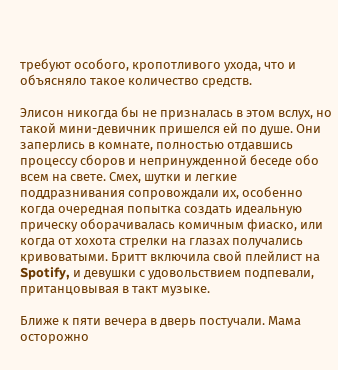требуют особого, кропотливого ухода, что и объясняло такое количество средств.

Элисон никогда бы не призналась в этом вслух, но такой мини-девичник пришелся ей по душе. Они заперлись в комнате, полностью отдавшись процессу сборов и непринужденной беседе обо всем на свете. Смех, шутки и легкие поддразнивания сопровождали их, особенно когда очередная попытка создать идеальную прическу оборачивалась комичным фиаско, или когда от хохота стрелки на глазах получались кривоватыми. Бритт включила свой плейлист на Spotify, и девушки с удовольствием подпевали, пританцовывая в такт музыке.

Ближе к пяти вечера в дверь постучали. Мама осторожно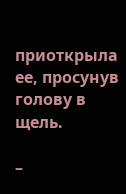приоткрыла ее, просунув голову в щель.

–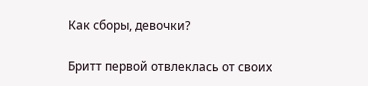Как сборы, девочки?

Бритт первой отвлеклась от своих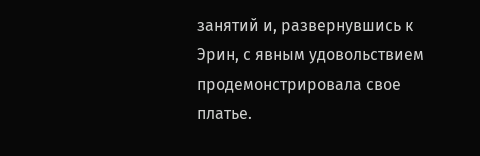занятий и, развернувшись к Эрин, с явным удовольствием продемонстрировала свое платье.